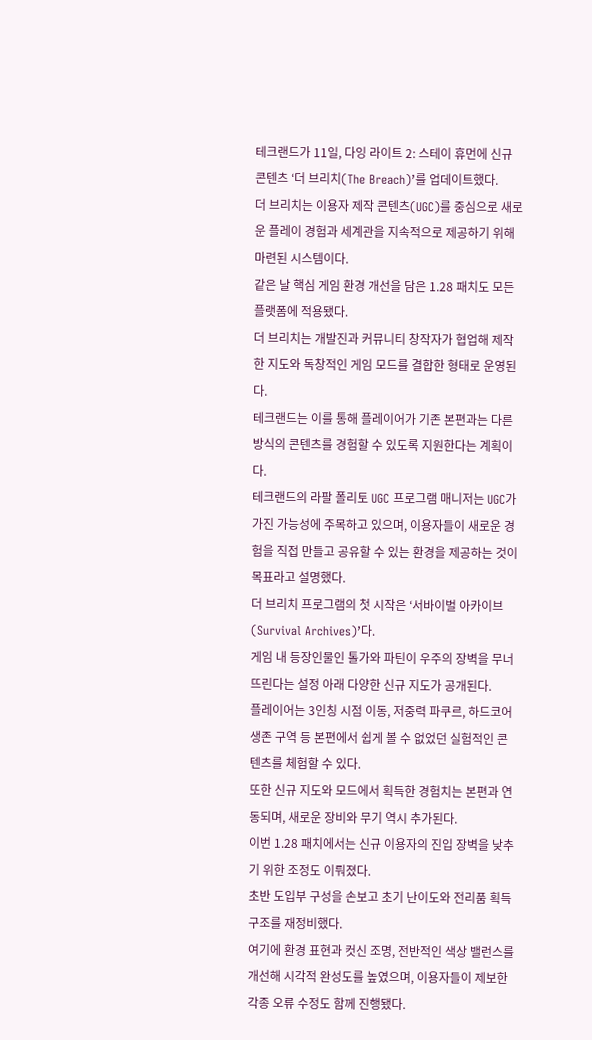테크랜드가 11일, 다잉 라이트 2: 스테이 휴먼에 신규 콘텐츠 ‘더 브리치(The Breach)’를 업데이트했다.
더 브리치는 이용자 제작 콘텐츠(UGC)를 중심으로 새로운 플레이 경험과 세계관을 지속적으로 제공하기 위해 마련된 시스템이다.
같은 날 핵심 게임 환경 개선을 담은 1.28 패치도 모든 플랫폼에 적용됐다.
더 브리치는 개발진과 커뮤니티 창작자가 협업해 제작한 지도와 독창적인 게임 모드를 결합한 형태로 운영된다.
테크랜드는 이를 통해 플레이어가 기존 본편과는 다른 방식의 콘텐츠를 경험할 수 있도록 지원한다는 계획이다.
테크랜드의 라팔 폴리토 UGC 프로그램 매니저는 UGC가 가진 가능성에 주목하고 있으며, 이용자들이 새로운 경험을 직접 만들고 공유할 수 있는 환경을 제공하는 것이 목표라고 설명했다.
더 브리치 프로그램의 첫 시작은 ‘서바이벌 아카이브(Survival Archives)’다.
게임 내 등장인물인 톨가와 파틴이 우주의 장벽을 무너뜨린다는 설정 아래 다양한 신규 지도가 공개된다.
플레이어는 3인칭 시점 이동, 저중력 파쿠르, 하드코어 생존 구역 등 본편에서 쉽게 볼 수 없었던 실험적인 콘텐츠를 체험할 수 있다.
또한 신규 지도와 모드에서 획득한 경험치는 본편과 연동되며, 새로운 장비와 무기 역시 추가된다.
이번 1.28 패치에서는 신규 이용자의 진입 장벽을 낮추기 위한 조정도 이뤄졌다.
초반 도입부 구성을 손보고 초기 난이도와 전리품 획득 구조를 재정비했다.
여기에 환경 표현과 컷신 조명, 전반적인 색상 밸런스를 개선해 시각적 완성도를 높였으며, 이용자들이 제보한 각종 오류 수정도 함께 진행됐다.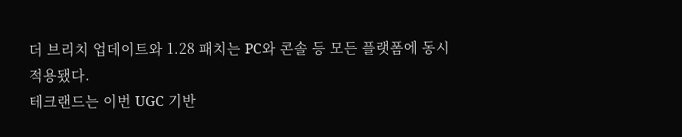더 브리치 업데이트와 1.28 패치는 PC와 콘솔 등 모든 플랫폼에 동시 적용됐다.
테크랜드는 이번 UGC 기반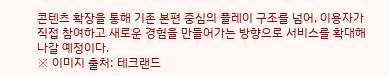콘텐츠 확장을 통해 기존 본편 중심의 플레이 구조를 넘어, 이용자가 직접 참여하고 새로운 경험을 만들어가는 방향으로 서비스를 확대해 나갈 예정이다.
※ 이미지 출처: 테크랜드